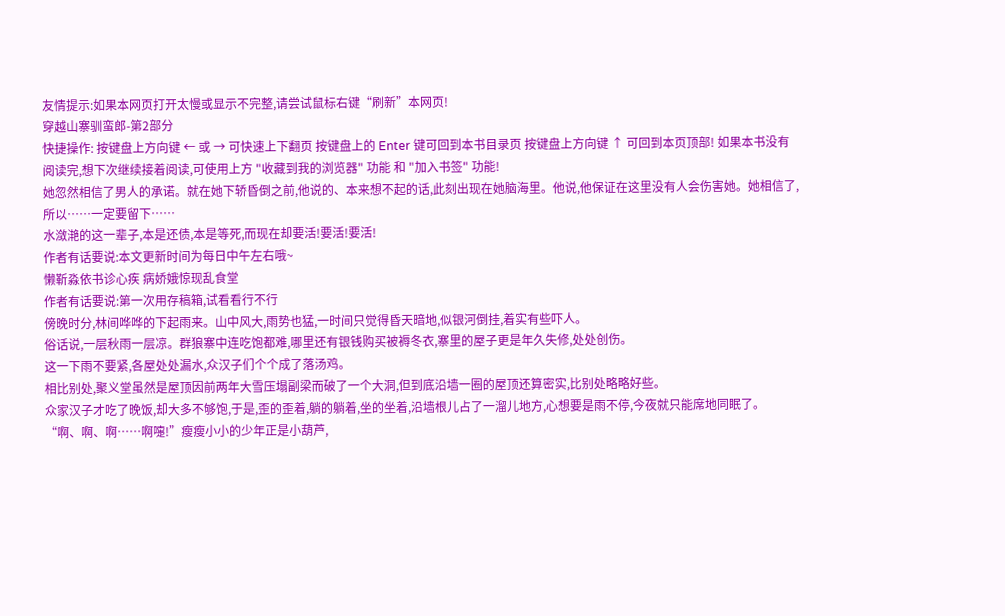友情提示:如果本网页打开太慢或显示不完整,请尝试鼠标右键“刷新”本网页!
穿越山寨驯蛮郎-第2部分
快捷操作: 按键盘上方向键 ← 或 → 可快速上下翻页 按键盘上的 Enter 键可回到本书目录页 按键盘上方向键 ↑ 可回到本页顶部! 如果本书没有阅读完,想下次继续接着阅读,可使用上方 "收藏到我的浏览器" 功能 和 "加入书签" 功能!
她忽然相信了男人的承诺。就在她下轿昏倒之前,他说的、本来想不起的话,此刻出现在她脑海里。他说,他保证在这里没有人会伤害她。她相信了,所以……一定要留下……
水潋滟的这一辈子,本是还债,本是等死,而现在却要活!要活!要活!
作者有话要说:本文更新时间为每日中午左右哦~
懒靳淼依书诊心疾 病娇娥惊现乱食堂
作者有话要说:第一次用存稿箱,试看看行不行
傍晚时分,林间哗哗的下起雨来。山中风大,雨势也猛,一时间只觉得昏天暗地,似银河倒挂,着实有些吓人。
俗话说,一层秋雨一层凉。群狼寨中连吃饱都难,哪里还有银钱购买被褥冬衣,寨里的屋子更是年久失修,处处创伤。
这一下雨不要紧,各屋处处漏水,众汉子们个个成了落汤鸡。
相比别处,聚义堂虽然是屋顶因前两年大雪压塌副梁而破了一个大洞,但到底沿墙一圈的屋顶还算密实,比别处略略好些。
众家汉子才吃了晚饭,却大多不够饱,于是,歪的歪着,躺的躺着,坐的坐着,沿墙根儿占了一溜儿地方,心想要是雨不停,今夜就只能席地同眠了。
“啊、啊、啊……啊嚏!”瘦瘦小小的少年正是小葫芦,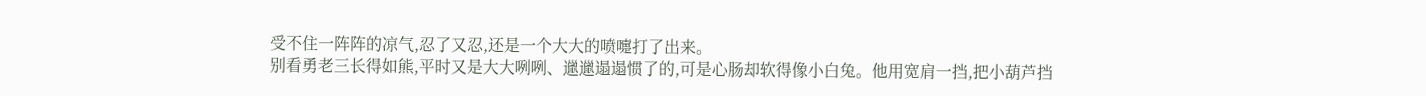受不住一阵阵的凉气,忍了又忍,还是一个大大的喷嚏打了出来。
别看勇老三长得如熊,平时又是大大咧咧、邋邋遢遢惯了的,可是心肠却软得像小白兔。他用宽肩一挡,把小葫芦挡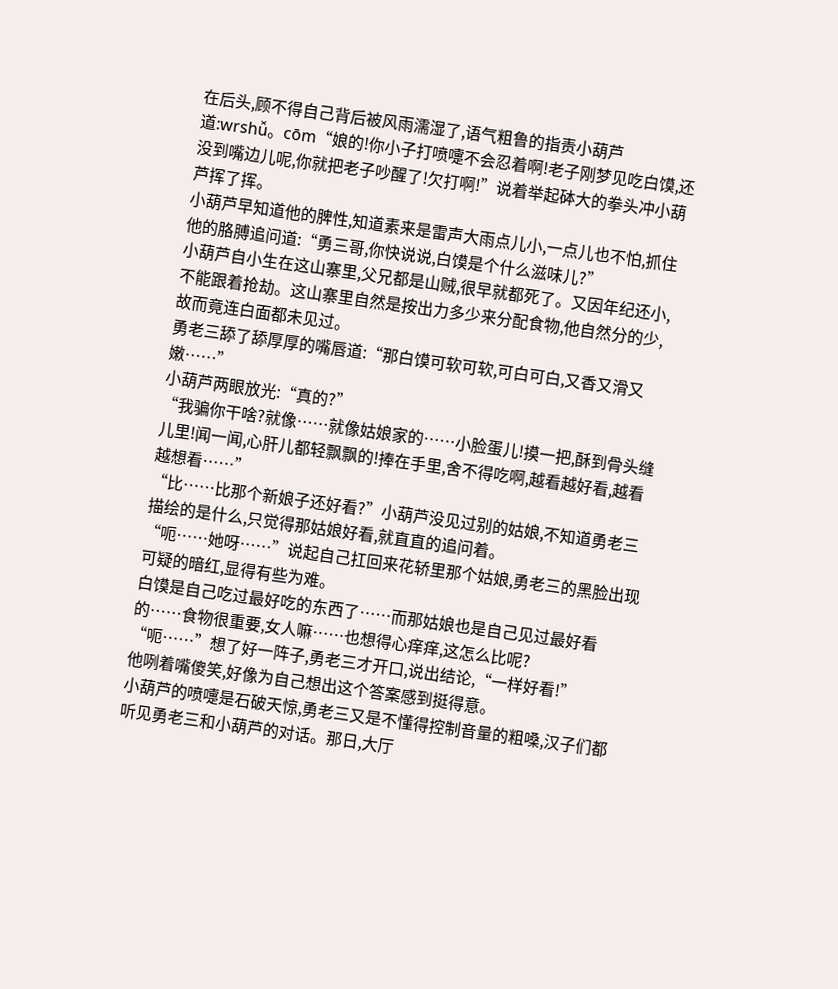在后头,顾不得自己背后被风雨濡湿了,语气粗鲁的指责小葫芦道:wrshǚ。сōm“娘的!你小子打喷嚏不会忍着啊!老子刚梦见吃白馍,还没到嘴边儿呢,你就把老子吵醒了!欠打啊!”说着举起砵大的拳头冲小葫芦挥了挥。
小葫芦早知道他的脾性,知道素来是雷声大雨点儿小,一点儿也不怕,抓住他的胳膊追问道:“勇三哥,你快说说,白馍是个什么滋味儿?”
小葫芦自小生在这山寨里,父兄都是山贼,很早就都死了。又因年纪还小,不能跟着抢劫。这山寨里自然是按出力多少来分配食物,他自然分的少,故而竟连白面都未见过。
勇老三舔了舔厚厚的嘴唇道:“那白馍可软可软,可白可白,又香又滑又嫩……”
小葫芦两眼放光:“真的?”
“我骗你干啥?就像……就像姑娘家的……小脸蛋儿!摸一把,酥到骨头缝儿里!闻一闻,心肝儿都轻飘飘的!捧在手里,舍不得吃啊,越看越好看,越看越想看……”
“比……比那个新娘子还好看?”小葫芦没见过别的姑娘,不知道勇老三描绘的是什么,只觉得那姑娘好看,就直直的追问着。
“呃……她呀……”说起自己扛回来花轿里那个姑娘,勇老三的黑脸出现可疑的暗红,显得有些为难。
白馍是自己吃过最好吃的东西了……而那姑娘也是自己见过最好看的……食物很重要,女人嘛……也想得心痒痒,这怎么比呢?
“呃……”想了好一阵子,勇老三才开口,说出结论,“一样好看!”
他咧着嘴傻笑,好像为自己想出这个答案感到挺得意。
小葫芦的喷嚏是石破天惊,勇老三又是不懂得控制音量的粗嗓,汉子们都听见勇老三和小葫芦的对话。那日,大厅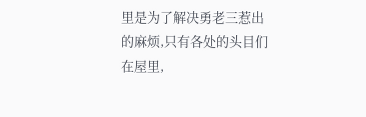里是为了解决勇老三惹出的麻烦,只有各处的头目们在屋里,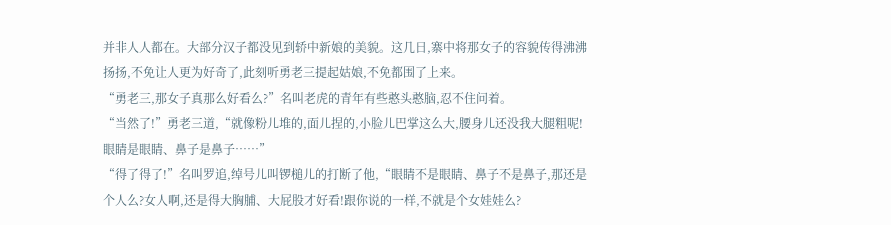并非人人都在。大部分汉子都没见到轿中新娘的美貌。这几日,寨中将那女子的容貌传得沸沸扬扬,不免让人更为好奇了,此刻听勇老三提起姑娘,不免都围了上来。
“勇老三,那女子真那么好看么?”名叫老虎的青年有些憨头憨脑,忍不住问着。
“当然了!”勇老三道,“就像粉儿堆的,面儿捏的,小脸儿巴掌这么大,腰身儿还没我大腿粗呢!眼睛是眼睛、鼻子是鼻子……”
“得了得了!”名叫罗追,绰号儿叫锣槌儿的打断了他,“眼睛不是眼睛、鼻子不是鼻子,那还是个人么?女人啊,还是得大胸脯、大屁股才好看!跟你说的一样,不就是个女娃娃么?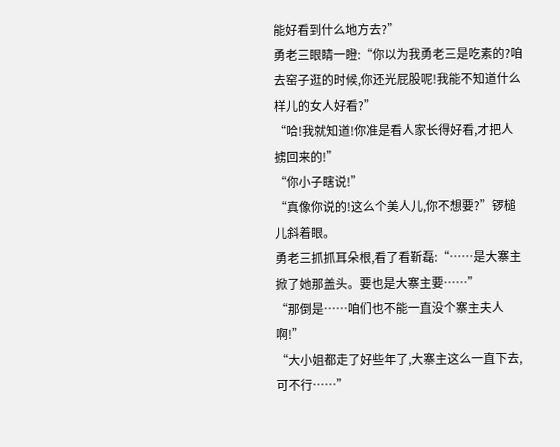能好看到什么地方去?”
勇老三眼睛一瞪:“你以为我勇老三是吃素的?咱去窑子逛的时候,你还光屁股呢!我能不知道什么样儿的女人好看?”
“哈!我就知道!你准是看人家长得好看,才把人掳回来的!”
“你小子瞎说!”
“真像你说的!这么个美人儿,你不想要?”锣槌儿斜着眼。
勇老三抓抓耳朵根,看了看靳磊:“……是大寨主掀了她那盖头。要也是大寨主要……”
“那倒是……咱们也不能一直没个寨主夫人啊!”
“大小姐都走了好些年了,大寨主这么一直下去,可不行……”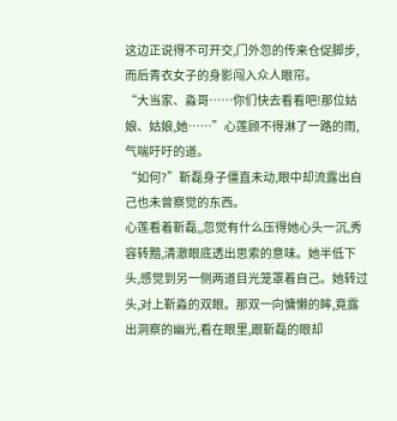这边正说得不可开交,门外忽的传来仓促脚步,而后青衣女子的身影闯入众人眼帘。
“大当家、淼哥……你们快去看看吧!那位姑娘、姑娘,她……”心莲顾不得淋了一路的雨,气喘吁吁的道。
“如何?”靳磊身子僵直未动,眼中却流露出自己也未曾察觉的东西。
心莲看着靳磊,,忽觉有什么压得她心头一沉,秀容转黯,清澈眼底透出思索的意味。她半低下头,感觉到另一侧两道目光笼罩着自己。她转过头,对上靳淼的双眼。那双一向慵懒的眸,竟露出洞察的幽光,看在眼里,跟靳磊的眼却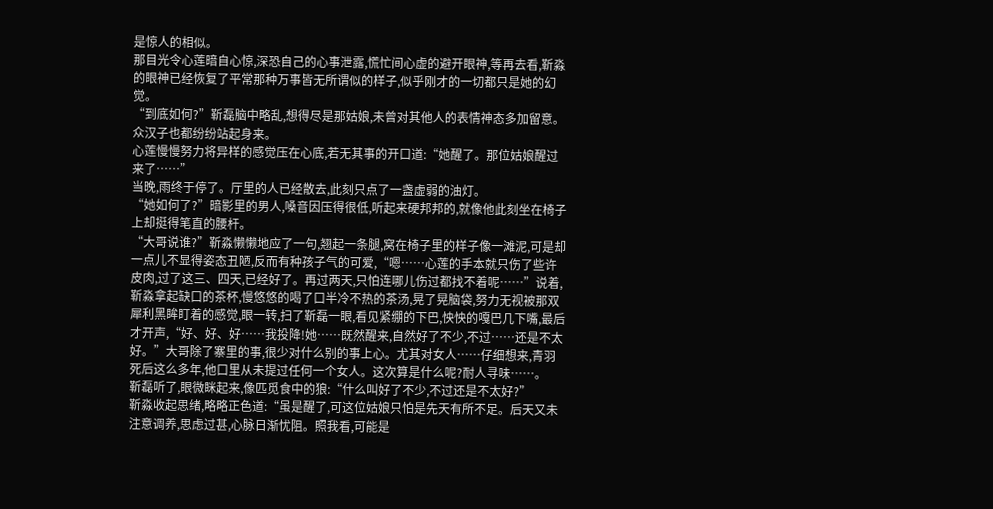是惊人的相似。
那目光令心莲暗自心惊,深恐自己的心事泄露,慌忙间心虚的避开眼神,等再去看,靳淼的眼神已经恢复了平常那种万事皆无所谓似的样子,似乎刚才的一切都只是她的幻觉。
“到底如何?”靳磊脑中略乱,想得尽是那姑娘,未曾对其他人的表情神态多加留意。众汉子也都纷纷站起身来。
心莲慢慢努力将异样的感觉压在心底,若无其事的开口道:“她醒了。那位姑娘醒过来了……”
当晚,雨终于停了。厅里的人已经散去,此刻只点了一盏虚弱的油灯。
“她如何了?”暗影里的男人,嗓音因压得很低,听起来硬邦邦的,就像他此刻坐在椅子上却挺得笔直的腰杆。
“大哥说谁?”靳淼懒懒地应了一句,翘起一条腿,窝在椅子里的样子像一滩泥,可是却一点儿不显得姿态丑陋,反而有种孩子气的可爱,“嗯……心莲的手本就只伤了些许皮肉,过了这三、四天,已经好了。再过两天,只怕连哪儿伤过都找不着呢……”说着,靳淼拿起缺口的茶杯,慢悠悠的喝了口半冷不热的茶汤,晃了晃脑袋,努力无视被那双犀利黑眸盯着的感觉,眼一转,扫了靳磊一眼,看见紧绷的下巴,怏怏的嘎巴几下嘴,最后才开声,“好、好、好……我投降!她……既然醒来,自然好了不少,不过……还是不太好。”大哥除了寨里的事,很少对什么别的事上心。尤其对女人……仔细想来,青羽死后这么多年,他口里从未提过任何一个女人。这次算是什么呢?耐人寻味……。
靳磊听了,眼微眯起来,像匹觅食中的狼:“什么叫好了不少,不过还是不太好?”
靳淼收起思绪,略略正色道:“虽是醒了,可这位姑娘只怕是先天有所不足。后天又未注意调养,思虑过甚,心脉日渐忧阻。照我看,可能是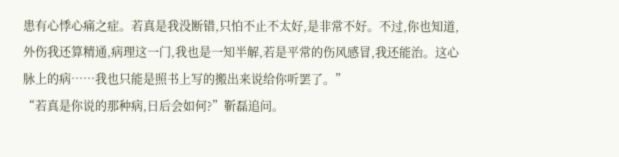患有心悸心痛之症。若真是我没断错,只怕不止不太好,是非常不好。不过,你也知道,外伤我还算精通,病理这一门,我也是一知半解,若是平常的伤风感冒,我还能治。这心脉上的病……我也只能是照书上写的搬出来说给你听罢了。”
“若真是你说的那种病,日后会如何?”靳磊追问。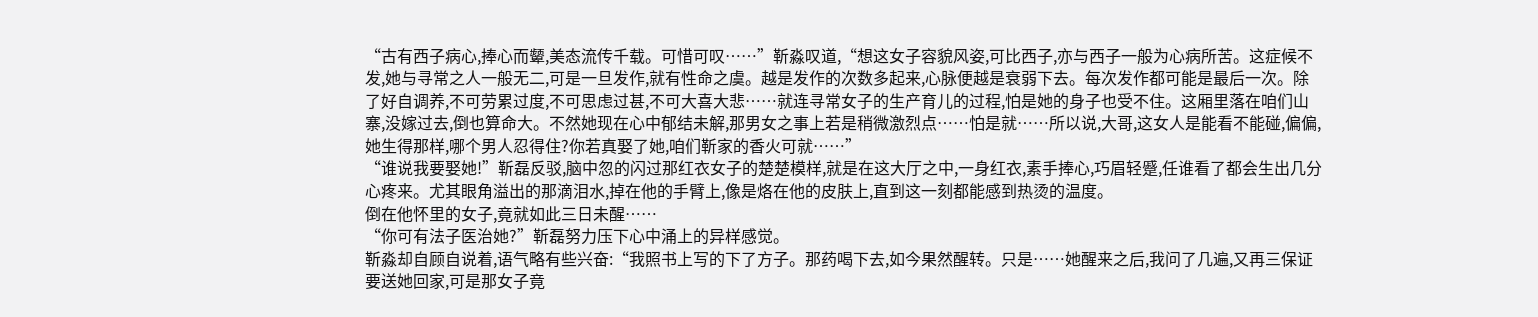“古有西子病心,捧心而颦,美态流传千载。可惜可叹……”靳淼叹道,“想这女子容貌风姿,可比西子,亦与西子一般为心病所苦。这症候不发,她与寻常之人一般无二,可是一旦发作,就有性命之虞。越是发作的次数多起来,心脉便越是衰弱下去。每次发作都可能是最后一次。除了好自调养,不可劳累过度,不可思虑过甚,不可大喜大悲……就连寻常女子的生产育儿的过程,怕是她的身子也受不住。这厢里落在咱们山寨,没嫁过去,倒也算命大。不然她现在心中郁结未解,那男女之事上若是稍微激烈点……怕是就……所以说,大哥,这女人是能看不能碰,偏偏,她生得那样,哪个男人忍得住?你若真娶了她,咱们靳家的香火可就……”
“谁说我要娶她!”靳磊反驳,脑中忽的闪过那红衣女子的楚楚模样,就是在这大厅之中,一身红衣,素手捧心,巧眉轻蹙,任谁看了都会生出几分心疼来。尤其眼角溢出的那滴泪水,掉在他的手臂上,像是烙在他的皮肤上,直到这一刻都能感到热烫的温度。
倒在他怀里的女子,竟就如此三日未醒……
“你可有法子医治她?”靳磊努力压下心中涌上的异样感觉。
靳淼却自顾自说着,语气略有些兴奋:“我照书上写的下了方子。那药喝下去,如今果然醒转。只是……她醒来之后,我问了几遍,又再三保证要送她回家,可是那女子竟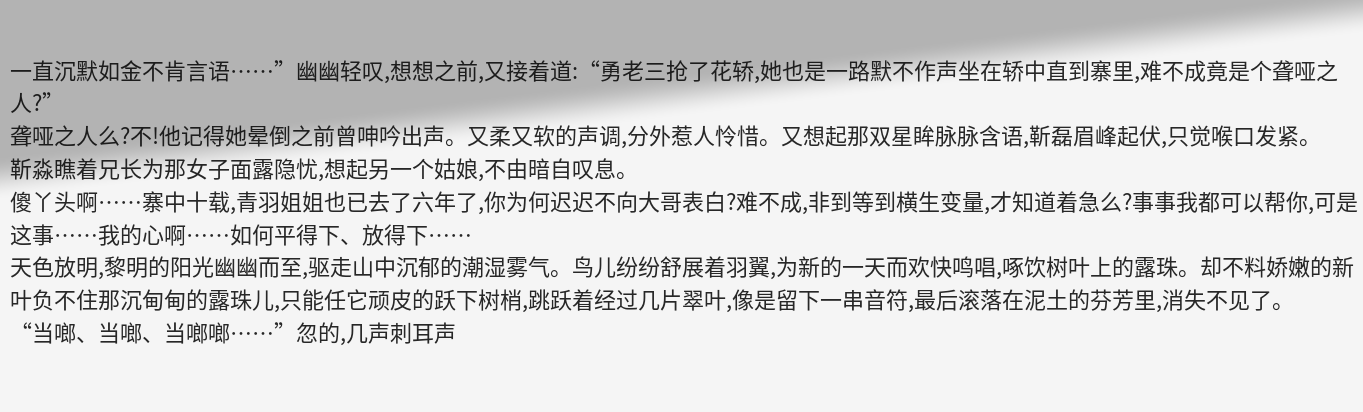一直沉默如金不肯言语……”幽幽轻叹,想想之前,又接着道:“勇老三抢了花轿,她也是一路默不作声坐在轿中直到寨里,难不成竟是个聋哑之人?”
聋哑之人么?不!他记得她晕倒之前曾呻吟出声。又柔又软的声调,分外惹人怜惜。又想起那双星眸脉脉含语,靳磊眉峰起伏,只觉喉口发紧。
靳淼瞧着兄长为那女子面露隐忧,想起另一个姑娘,不由暗自叹息。
傻丫头啊……寨中十载,青羽姐姐也已去了六年了,你为何迟迟不向大哥表白?难不成,非到等到横生变量,才知道着急么?事事我都可以帮你,可是这事……我的心啊……如何平得下、放得下……
天色放明,黎明的阳光幽幽而至,驱走山中沉郁的潮湿雾气。鸟儿纷纷舒展着羽翼,为新的一天而欢快鸣唱,啄饮树叶上的露珠。却不料娇嫩的新叶负不住那沉甸甸的露珠儿,只能任它顽皮的跃下树梢,跳跃着经过几片翠叶,像是留下一串音符,最后滚落在泥土的芬芳里,消失不见了。
“当啷、当啷、当啷啷……”忽的,几声刺耳声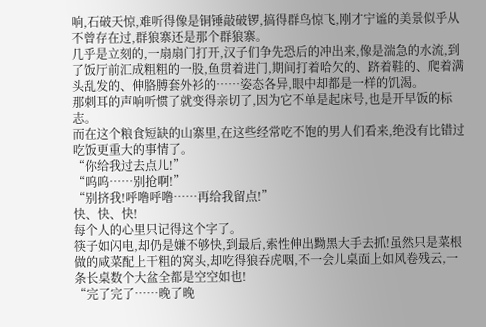响,石破天惊,难听得像是铜锤敲破锣,搞得群鸟惊飞,刚才宁谧的美景似乎从不曾存在过,群狼寨还是那个群狼寨。
几乎是立刻的,一扇扇门打开,汉子们争先恐后的冲出来,像是湍急的水流,到了饭厅前汇成粗粗的一股,鱼贯着进门,期间打着哈欠的、跻着鞋的、爬着满头乱发的、伸胳膊套外衫的……姿态各异,眼中却都是一样的饥渴。
那刺耳的声响听惯了就变得亲切了,因为它不单是起床号,也是开早饭的标志。
而在这个粮食短缺的山寨里,在这些经常吃不饱的男人们看来,绝没有比错过吃饭更重大的事情了。
“你给我过去点儿!”
“呜呜……别抢啊!”
“别挤我!呼噜呼噜……再给我留点!”
快、快、快!
每个人的心里只记得这个字了。
筷子如闪电,却仍是嫌不够快,到最后,索性伸出黝黑大手去抓!虽然只是菜根做的咸菜配上干粗的窝头,却吃得狼吞虎咽,不一会儿桌面上如风卷残云,一条长桌数个大盆全都是空空如也!
“完了完了……晚了晚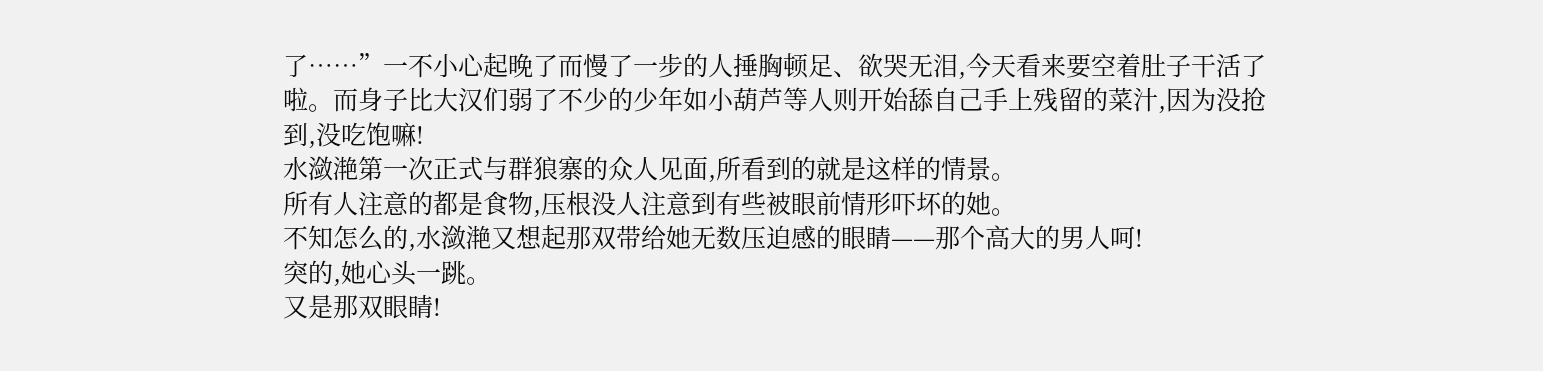了……”一不小心起晚了而慢了一步的人捶胸顿足、欲哭无泪,今天看来要空着肚子干活了啦。而身子比大汉们弱了不少的少年如小葫芦等人则开始舔自己手上残留的菜汁,因为没抢到,没吃饱嘛!
水潋滟第一次正式与群狼寨的众人见面,所看到的就是这样的情景。
所有人注意的都是食物,压根没人注意到有些被眼前情形吓坏的她。
不知怎么的,水潋滟又想起那双带给她无数压迫感的眼睛——那个高大的男人呵!
突的,她心头一跳。
又是那双眼睛!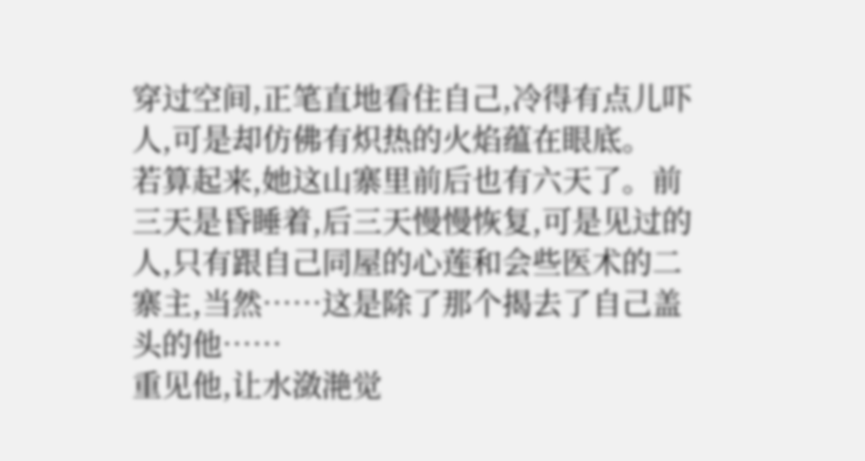穿过空间,正笔直地看住自己,冷得有点儿吓人,可是却仿佛有炽热的火焰蕴在眼底。
若算起来,她这山寨里前后也有六天了。前三天是昏睡着,后三天慢慢恢复,可是见过的人,只有跟自己同屋的心莲和会些医术的二寨主,当然……这是除了那个揭去了自己盖头的他……
重见他,让水潋滟觉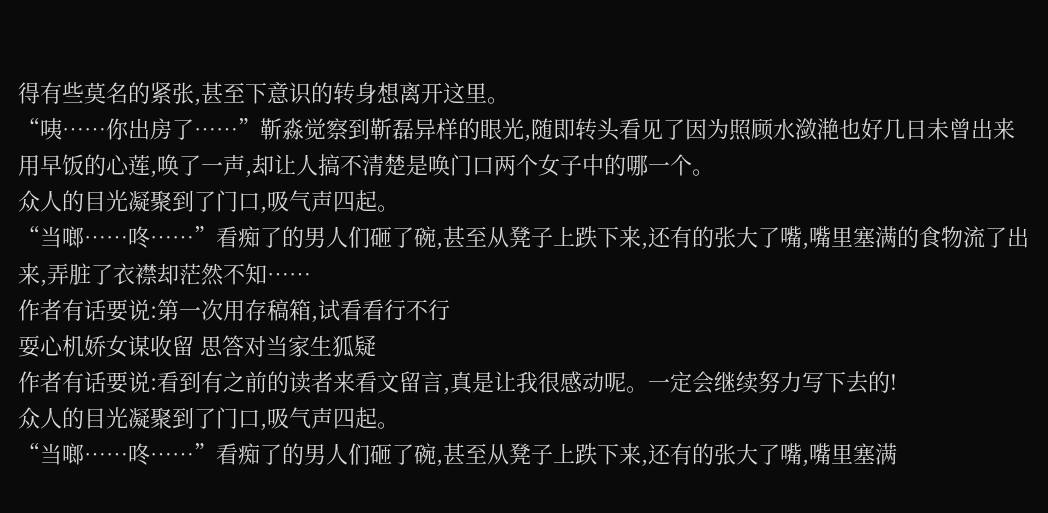得有些莫名的紧张,甚至下意识的转身想离开这里。
“咦……你出房了……”靳淼觉察到靳磊异样的眼光,随即转头看见了因为照顾水潋滟也好几日未曾出来用早饭的心莲,唤了一声,却让人搞不清楚是唤门口两个女子中的哪一个。
众人的目光凝聚到了门口,吸气声四起。
“当啷……咚……”看痴了的男人们砸了碗,甚至从凳子上跌下来,还有的张大了嘴,嘴里塞满的食物流了出来,弄脏了衣襟却茫然不知……
作者有话要说:第一次用存稿箱,试看看行不行
耍心机娇女谋收留 思答对当家生狐疑
作者有话要说:看到有之前的读者来看文留言,真是让我很感动呢。一定会继续努力写下去的!
众人的目光凝聚到了门口,吸气声四起。
“当啷……咚……”看痴了的男人们砸了碗,甚至从凳子上跌下来,还有的张大了嘴,嘴里塞满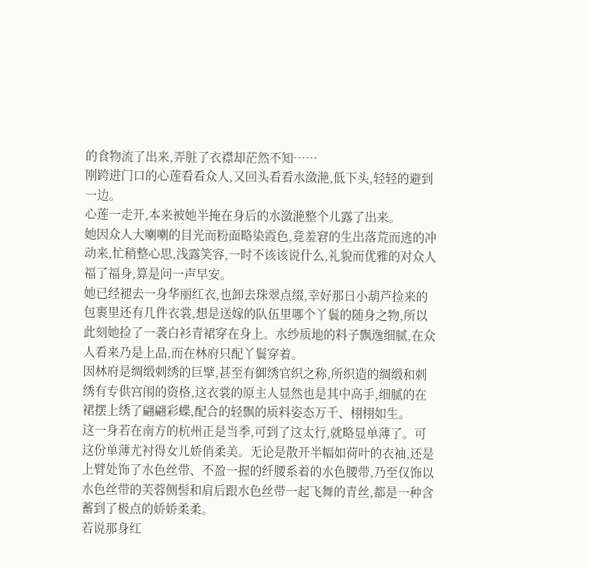的食物流了出来,弄脏了衣襟却茫然不知……
刚跨进门口的心莲看看众人,又回头看看水潋滟,低下头,轻轻的避到一边。
心莲一走开,本来被她半掩在身后的水潋滟整个儿露了出来。
她因众人大喇喇的目光而粉面略染霞色,竟羞窘的生出落荒而逃的冲动来,忙稍整心思,浅露笑容,一时不该该说什么,礼貌而优雅的对众人福了福身,算是问一声早安。
她已经褪去一身华丽红衣,也卸去珠翠点缀,幸好那日小葫芦捡来的包裹里还有几件衣裳,想是送嫁的队伍里哪个丫鬟的随身之物,所以此刻她捡了一袭白衫青裙穿在身上。水纱质地的料子飘逸细腻,在众人看来乃是上品,而在林府只配丫鬟穿着。
因林府是绸缎刺绣的巨擘,甚至有御绣官织之称,所织造的绸缎和刺绣有专供宫闱的资格,这衣裳的原主人显然也是其中高手,细腻的在裙摆上绣了翩翩彩蝶,配合的轻飘的质料姿态万千、栩栩如生。
这一身若在南方的杭州正是当季,可到了这太行,就略显单薄了。可这份单薄尤衬得女儿娇俏柔美。无论是散开半幅如荷叶的衣袖,还是上臂处饰了水色丝带、不盈一握的纤腰系着的水色腰带,乃至仅饰以水色丝带的芙蓉侧髻和肩后跟水色丝带一起飞舞的青丝,都是一种含蓄到了极点的娇娇柔柔。
若说那身红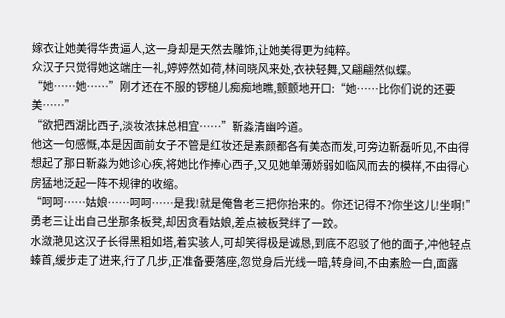嫁衣让她美得华贵逼人,这一身却是天然去雕饰,让她美得更为纯粹。
众汉子只觉得她这端庄一礼,婷婷然如荷,林间晓风来处,衣袂轻舞,又翩翩然似蝶。
“她……她……”刚才还在不服的锣槌儿痴痴地瞧,颤颤地开口:“她……比你们说的还要美……”
“欲把西湖比西子,淡妆浓抹总相宜……”靳淼清幽吟道。
他这一句感慨,本是因面前女子不管是红妆还是素颜都各有美态而发,可旁边靳磊听见,不由得想起了那日靳淼为她诊心疾,将她比作捧心西子,又见她单薄娇弱如临风而去的模样,不由得心房猛地泛起一阵不规律的收缩。
“呵呵……姑娘……呵呵……是我!就是俺鲁老三把你抬来的。你还记得不?你坐这儿!坐啊!”勇老三让出自己坐那条板凳,却因贪看姑娘,差点被板凳绊了一跤。
水潋滟见这汉子长得黑粗如塔,着实骇人,可却笑得极是诚恳,到底不忍驳了他的面子,冲他轻点螓首,缓步走了进来,行了几步,正准备要落座,忽觉身后光线一暗,转身间,不由素脸一白,面露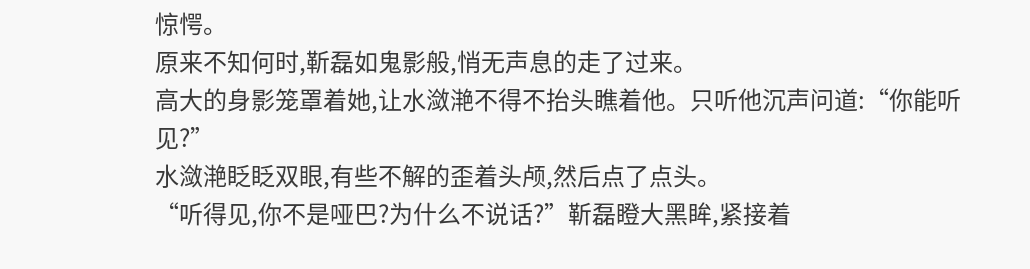惊愕。
原来不知何时,靳磊如鬼影般,悄无声息的走了过来。
高大的身影笼罩着她,让水潋滟不得不抬头瞧着他。只听他沉声问道:“你能听见?”
水潋滟眨眨双眼,有些不解的歪着头颅,然后点了点头。
“听得见,你不是哑巴?为什么不说话?”靳磊瞪大黑眸,紧接着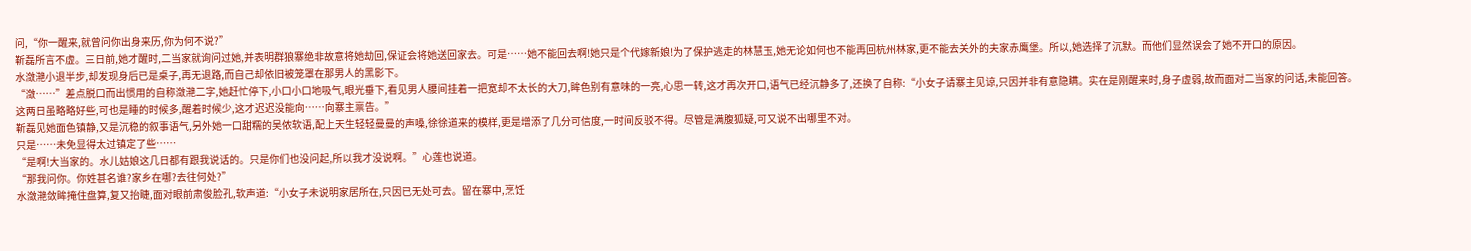问,“你一醒来,就曾问你出身来历,你为何不说?”
靳磊所言不虚。三日前,她才醒时,二当家就询问过她,并表明群狼寨绝非故意将她劫回,保证会将她送回家去。可是……她不能回去啊!她只是个代嫁新娘!为了保护逃走的林慧玉,她无论如何也不能再回杭州林家,更不能去关外的夫家赤鹰堡。所以,她选择了沉默。而他们显然误会了她不开口的原因。
水潋滟小退半步,却发现身后已是桌子,再无退路,而自己却依旧被笼罩在那男人的黑影下。
“潋……”差点脱口而出惯用的自称潋滟二字,她赶忙停下,小口小口地吸气,眼光垂下,看见男人腰间挂着一把宽却不太长的大刀,眸色别有意味的一亮,心思一转,这才再次开口,语气已经沉静多了,还换了自称:“小女子请寨主见谅,只因并非有意隐瞒。实在是刚醒来时,身子虚弱,故而面对二当家的问话,未能回答。这两日虽略略好些,可也是睡的时候多,醒着时候少,这才迟迟没能向……向寨主禀告。”
靳磊见她面色镇静,又是沉稳的叙事语气,另外她一口甜糯的吴侬软语,配上天生轻轻曼曼的声嗓,徐徐道来的模样,更是增添了几分可信度,一时间反驳不得。尽管是满腹狐疑,可又说不出哪里不对。
只是……未免显得太过镇定了些……
“是啊!大当家的。水儿姑娘这几日都有跟我说话的。只是你们也没问起,所以我才没说啊。”心莲也说道。
“那我问你。你姓甚名谁?家乡在哪?去往何处?”
水潋滟敛眸掩住盘算,复又抬睫,面对眼前肃俊脸孔,软声道:“小女子未说明家居所在,只因已无处可去。留在寨中,烹饪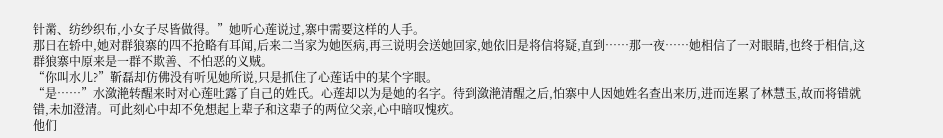针黹、纺纱织布,小女子尽皆做得。”她听心莲说过,寨中需要这样的人手。
那日在轿中,她对群狼寨的四不抢略有耳闻,后来二当家为她医病,再三说明会送她回家,她依旧是将信将疑,直到……那一夜……她相信了一对眼睛,也终于相信,这群狼寨中原来是一群不欺善、不怕恶的义贼。
“你叫水儿?”靳磊却仿佛没有听见她所说,只是抓住了心莲话中的某个字眼。
“是……”水潋滟转醒来时对心莲吐露了自己的姓氏。心莲却以为是她的名字。待到潋滟清醒之后,怕寨中人因她姓名查出来历,进而连累了林慧玉,故而将错就错,未加澄清。可此刻心中却不免想起上辈子和这辈子的两位父亲,心中暗叹愧疚。
他们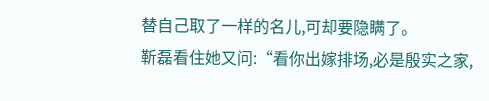替自己取了一样的名儿,可却要隐瞒了。
靳磊看住她又问:“看你出嫁排场,必是殷实之家,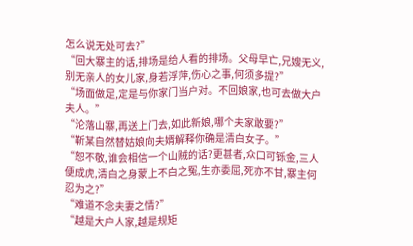怎么说无处可去?”
“回大寨主的话,排场是给人看的排场。父母早亡,兄嫂无义,别无亲人的女儿家,身若浮萍,伤心之事,何须多提?”
“场面做足,定是与你家门当户对。不回娘家,也可去做大户夫人。”
“沦落山寨,再送上门去,如此新娘,哪个夫家敢要?”
“靳某自然替姑娘向夫婿解释你确是清白女子。”
“恕不敬,谁会相信一个山贼的话?更甚者,众口可铄金,三人便成虎,清白之身蒙上不白之冤,生亦委屈,死亦不甘,寨主何忍为之?”
“难道不念夫妻之情?”
“越是大户人家,越是规矩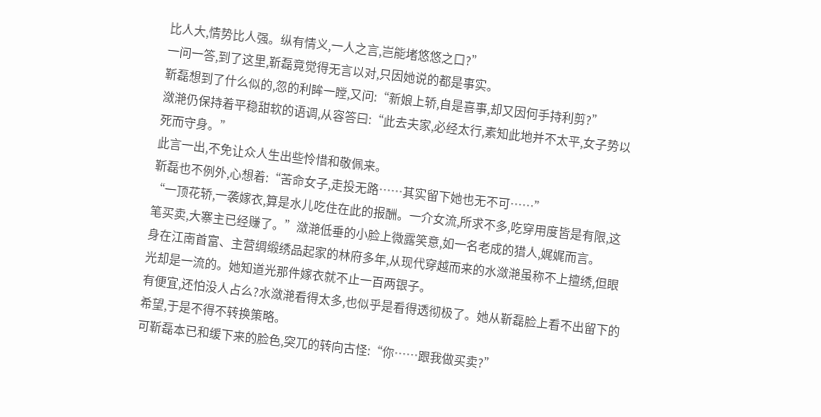比人大,情势比人强。纵有情义,一人之言,岂能堵悠悠之口?”
一问一答,到了这里,靳磊竟觉得无言以对,只因她说的都是事实。
靳磊想到了什么似的,忽的利眸一瞠,又问:“新娘上轿,自是喜事,却又因何手持利剪?”
潋滟仍保持着平稳甜软的语调,从容答曰:“此去夫家,必经太行,素知此地并不太平,女子势以死而守身。”
此言一出,不免让众人生出些怜惜和敬佩来。
靳磊也不例外,心想着:“苦命女子,走投无路……其实留下她也无不可……”
“一顶花轿,一袭嫁衣,算是水儿吃住在此的报酬。一介女流,所求不多,吃穿用度皆是有限,这笔买卖,大寨主已经赚了。”潋滟低垂的小脸上微露笑意,如一名老成的猎人,娓娓而言。
身在江南首富、主营绸缎绣品起家的林府多年,从现代穿越而来的水潋滟虽称不上擅绣,但眼光却是一流的。她知道光那件嫁衣就不止一百两银子。
有便宜,还怕没人占么?水潋滟看得太多,也似乎是看得透彻极了。她从靳磊脸上看不出留下的希望,于是不得不转换策略。
可靳磊本已和缓下来的脸色,突兀的转向古怪:“你……跟我做买卖?”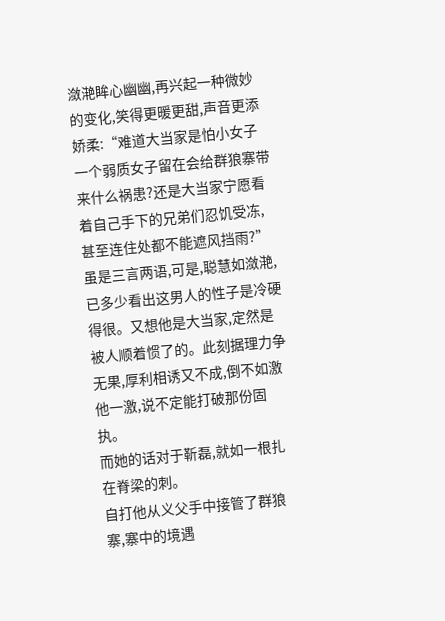潋滟眸心幽幽,再兴起一种微妙的变化,笑得更暖更甜,声音更添娇柔:“难道大当家是怕小女子一个弱质女子留在会给群狼寨带来什么祸患?还是大当家宁愿看着自己手下的兄弟们忍饥受冻,甚至连住处都不能遮风挡雨?”
虽是三言两语,可是,聪慧如潋滟,已多少看出这男人的性子是冷硬得很。又想他是大当家,定然是被人顺着惯了的。此刻据理力争无果,厚利相诱又不成,倒不如激他一激,说不定能打破那份固执。
而她的话对于靳磊,就如一根扎在脊梁的刺。
自打他从义父手中接管了群狼寨,寨中的境遇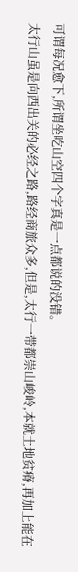可谓每况愈下,所谓坐吃山空四个字真是一点都说的没错。
太行山虽是向西出关的必经之路,路经商旅众多,但是,太行一带都崇山峻岭,本就土地贫瘠,再加上能在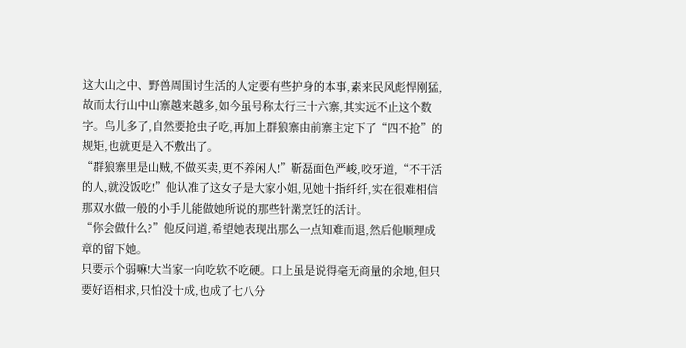这大山之中、野兽周围讨生活的人定要有些护身的本事,素来民风彪悍刚猛,故而太行山中山寨越来越多,如今虽号称太行三十六寨,其实远不止这个数字。鸟儿多了,自然要抢虫子吃,再加上群狼寨由前寨主定下了“四不抢”的规矩,也就更是入不敷出了。
“群狼寨里是山贼,不做买卖,更不养闲人!”靳磊面色严峻,咬牙道,“不干活的人,就没饭吃!”他认准了这女子是大家小姐,见她十指纤纤,实在很难相信那双水做一般的小手儿能做她所说的那些针黹烹饪的活计。
“你会做什么?”他反问道,希望她表现出那么一点知难而退,然后他顺理成章的留下她。
只要示个弱嘛!大当家一向吃软不吃硬。口上虽是说得毫无商量的余地,但只要好语相求,只怕没十成,也成了七八分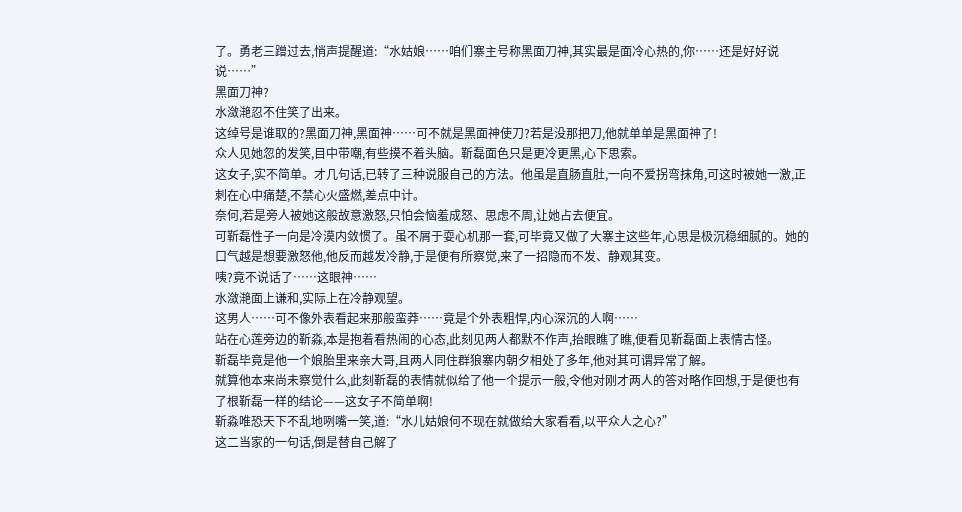了。勇老三蹭过去,悄声提醒道:“水姑娘……咱们寨主号称黑面刀神,其实最是面冷心热的,你……还是好好说说……”
黑面刀神?
水潋滟忍不住笑了出来。
这绰号是谁取的?黑面刀神,黑面神……可不就是黑面神使刀?若是没那把刀,他就单单是黑面神了!
众人见她忽的发笑,目中带嘲,有些摸不着头脑。靳磊面色只是更冷更黑,心下思索。
这女子,实不简单。才几句话,已转了三种说服自己的方法。他虽是直肠直肚,一向不爱拐弯抹角,可这时被她一激,正刺在心中痛楚,不禁心火盛燃,差点中计。
奈何,若是旁人被她这般故意激怒,只怕会恼羞成怒、思虑不周,让她占去便宜。
可靳磊性子一向是冷漠内敛惯了。虽不屑于耍心机那一套,可毕竟又做了大寨主这些年,心思是极沉稳细腻的。她的口气越是想要激怒他,他反而越发冷静,于是便有所察觉,来了一招隐而不发、静观其变。
咦?竟不说话了……这眼神……
水潋滟面上谦和,实际上在冷静观望。
这男人……可不像外表看起来那般蛮莽……竟是个外表粗悍,内心深沉的人啊……
站在心莲旁边的靳淼,本是抱着看热闹的心态,此刻见两人都默不作声,抬眼瞧了瞧,便看见靳磊面上表情古怪。
靳磊毕竟是他一个娘胎里来亲大哥,且两人同住群狼寨内朝夕相处了多年,他对其可谓异常了解。
就算他本来尚未察觉什么,此刻靳磊的表情就似给了他一个提示一般,令他对刚才两人的答对略作回想,于是便也有了根靳磊一样的结论——这女子不简单啊!
靳淼唯恐天下不乱地咧嘴一笑,道:“水儿姑娘何不现在就做给大家看看,以平众人之心?”
这二当家的一句话,倒是替自己解了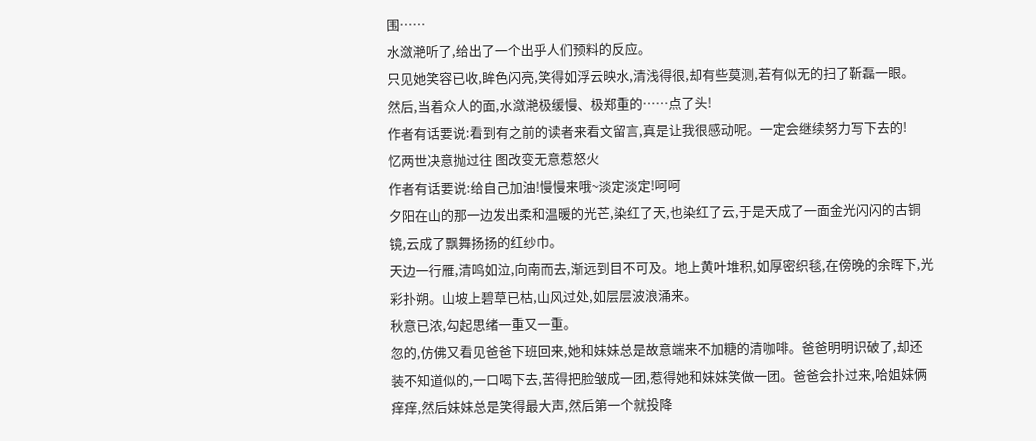围……
水潋滟听了,给出了一个出乎人们预料的反应。
只见她笑容已收,眸色闪亮,笑得如浮云映水,清浅得很,却有些莫测,若有似无的扫了靳磊一眼。
然后,当着众人的面,水潋滟极缓慢、极郑重的……点了头!
作者有话要说:看到有之前的读者来看文留言,真是让我很感动呢。一定会继续努力写下去的!
忆两世决意抛过往 图改变无意惹怒火
作者有话要说:给自己加油!慢慢来哦~淡定淡定!呵呵
夕阳在山的那一边发出柔和温暖的光芒,染红了天,也染红了云,于是天成了一面金光闪闪的古铜镜,云成了飘舞扬扬的红纱巾。
天边一行雁,清鸣如泣,向南而去,渐远到目不可及。地上黄叶堆积,如厚密织毯,在傍晚的余晖下,光彩扑朔。山坡上碧草已枯,山风过处,如层层波浪涌来。
秋意已浓,勾起思绪一重又一重。
忽的,仿佛又看见爸爸下班回来,她和妹妹总是故意端来不加糖的清咖啡。爸爸明明识破了,却还装不知道似的,一口喝下去,苦得把脸皱成一团,惹得她和妹妹笑做一团。爸爸会扑过来,哈姐妹俩痒痒,然后妹妹总是笑得最大声,然后第一个就投降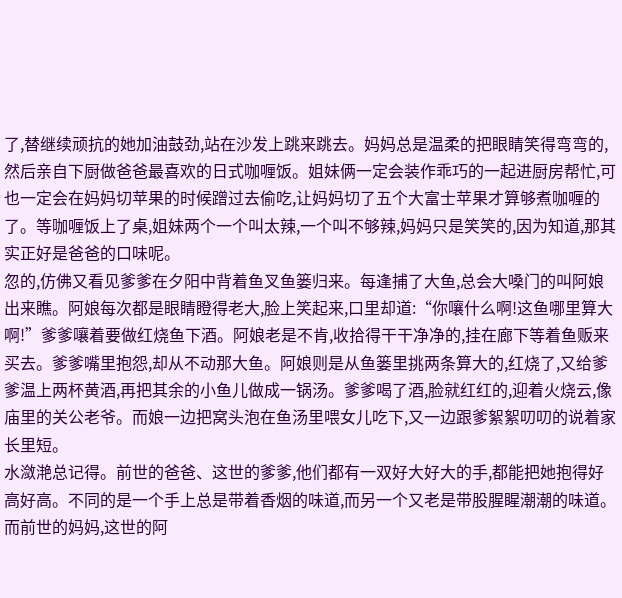了,替继续顽抗的她加油鼓劲,站在沙发上跳来跳去。妈妈总是温柔的把眼睛笑得弯弯的,然后亲自下厨做爸爸最喜欢的日式咖喱饭。姐妹俩一定会装作乖巧的一起进厨房帮忙,可也一定会在妈妈切苹果的时候蹭过去偷吃,让妈妈切了五个大富士苹果才算够煮咖喱的了。等咖喱饭上了桌,姐妹两个一个叫太辣,一个叫不够辣,妈妈只是笑笑的,因为知道,那其实正好是爸爸的口味呢。
忽的,仿佛又看见爹爹在夕阳中背着鱼叉鱼篓归来。每逢捕了大鱼,总会大嗓门的叫阿娘出来瞧。阿娘每次都是眼睛瞪得老大,脸上笑起来,口里却道:“你嚷什么啊!这鱼哪里算大啊!”爹爹嚷着要做红烧鱼下酒。阿娘老是不肯,收拾得干干净净的,挂在廊下等着鱼贩来买去。爹爹嘴里抱怨,却从不动那大鱼。阿娘则是从鱼篓里挑两条算大的,红烧了,又给爹爹温上两杯黄酒,再把其余的小鱼儿做成一锅汤。爹爹喝了酒,脸就红红的,迎着火烧云,像庙里的关公老爷。而娘一边把窝头泡在鱼汤里喂女儿吃下,又一边跟爹絮絮叨叨的说着家长里短。
水潋滟总记得。前世的爸爸、这世的爹爹,他们都有一双好大好大的手,都能把她抱得好高好高。不同的是一个手上总是带着香烟的味道,而另一个又老是带股腥睲潮潮的味道。而前世的妈妈,这世的阿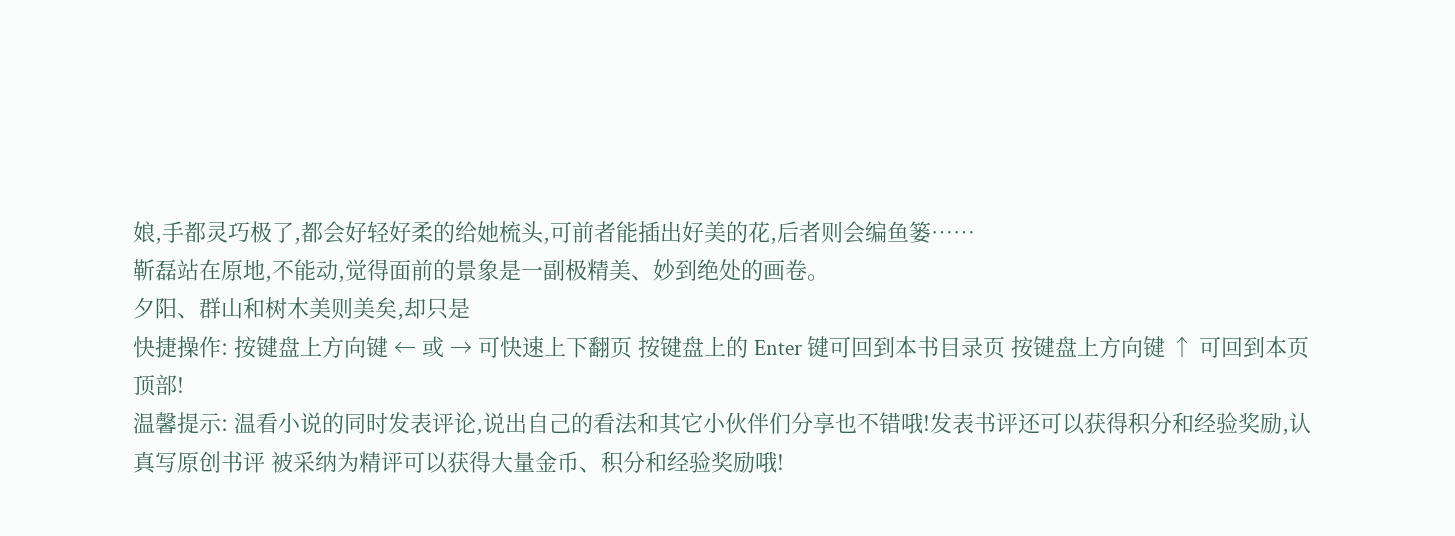娘,手都灵巧极了,都会好轻好柔的给她梳头,可前者能插出好美的花,后者则会编鱼篓……
靳磊站在原地,不能动,觉得面前的景象是一副极精美、妙到绝处的画卷。
夕阳、群山和树木美则美矣,却只是
快捷操作: 按键盘上方向键 ← 或 → 可快速上下翻页 按键盘上的 Enter 键可回到本书目录页 按键盘上方向键 ↑ 可回到本页顶部!
温馨提示: 温看小说的同时发表评论,说出自己的看法和其它小伙伴们分享也不错哦!发表书评还可以获得积分和经验奖励,认真写原创书评 被采纳为精评可以获得大量金币、积分和经验奖励哦!